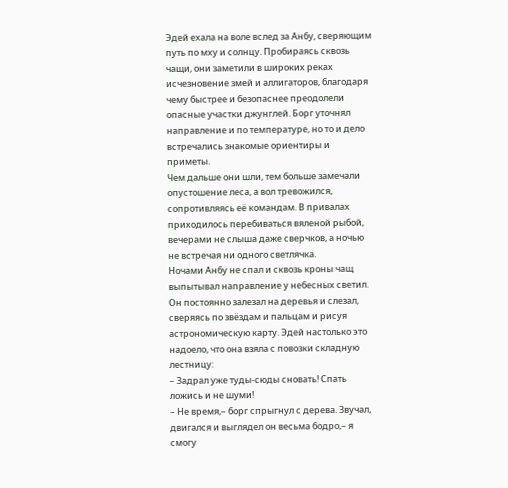Эдей ехала на воле вслед за Анбу, сверяющим путь по мху и солнцу. Пробираясь сквозь чащи, они заметили в широких реках исчезновение змей и аллигаторов, благодаря чему быстрее и безопаснее преодолели опасные участки джунглей. Борг уточнял направление и по температуре, но то и дело встречались знакомые ориентиры и приметы.
Чем дальше они шли, тем больше замечали опустошение леса, а вол тревожился, сопротивляясь её командам. В привалах приходилось перебиваться вяленой рыбой, вечерами не слыша даже сверчков, а ночью не встречая ни одного светлячка.
Ночами Анбу не спал и сквозь кроны чащ выпытывал направление у небесных светил. Он постоянно залезал на деревья и слезал, сверяясь по звёздам и пальцам и рисуя астрономическую карту. Эдей настолько это надоело, что она взяла с повозки складную лестницу:
– Задрал уже туды-сюды сновать! Спать ложись и не шуми!
– Не время,– борг спрыгнул с дерева. Звучал, двигался и выглядел он весьма бодро,– я смогу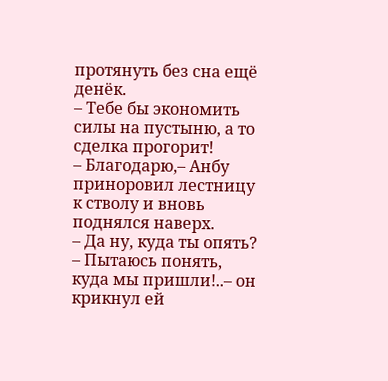протянуть без сна ещё денёк.
– Тебе бы экономить силы на пустыню, а то сделка прогорит!
– Благодарю,– Анбу приноровил лестницу к стволу и вновь поднялся наверх.
– Да ну, куда ты опять?
– Пытаюсь понять, куда мы пришли!..– он крикнул ей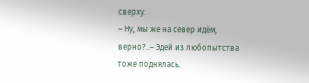сверху.
– Ну, мы же на север идём, верно?..– Эдей из любопытства тоже поднялась.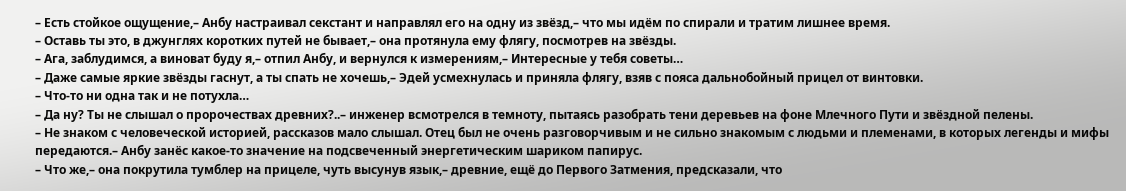– Есть стойкое ощущение,– Анбу настраивал секстант и направлял его на одну из звёзд,– что мы идём по спирали и тратим лишнее время.
– Оставь ты это, в джунглях коротких путей не бывает,– она протянула ему флягу, посмотрев на звёзды.
– Ага, заблудимся, а виноват буду я,– отпил Анбу, и вернулся к измерениям,– Интересные у тебя советы…
– Даже самые яркие звёзды гаснут, а ты спать не хочешь,– Эдей усмехнулась и приняла флягу, взяв с пояса дальнобойный прицел от винтовки.
– Что-то ни одна так и не потухла…
– Да ну? Ты не слышал о пророчествах древних?..– инженер всмотрелся в темноту, пытаясь разобрать тени деревьев на фоне Млечного Пути и звёздной пелены.
– Не знаком с человеческой историей, рассказов мало слышал. Отец был не очень разговорчивым и не сильно знакомым с людьми и племенами, в которых легенды и мифы передаются.– Анбу занёс какое-то значение на подсвеченный энергетическим шариком папирус.
– Что же,– она покрутила тумблер на прицеле, чуть высунув язык,– древние, ещё до Первого Затмения, предсказали, что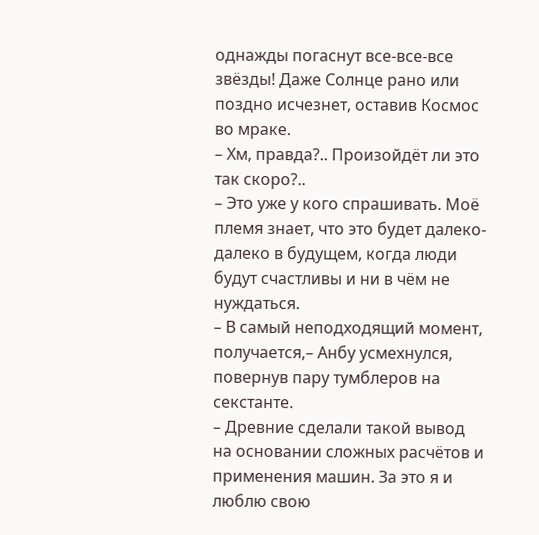однажды погаснут все-все-все звёзды! Даже Солнце рано или поздно исчезнет, оставив Космос во мраке.
– Хм, правда?.. Произойдёт ли это так скоро?..
– Это уже у кого спрашивать. Моё племя знает, что это будет далеко-далеко в будущем, когда люди будут счастливы и ни в чём не нуждаться.
– В самый неподходящий момент, получается,– Анбу усмехнулся, повернув пару тумблеров на секстанте.
– Древние сделали такой вывод на основании сложных расчётов и применения машин. За это я и люблю свою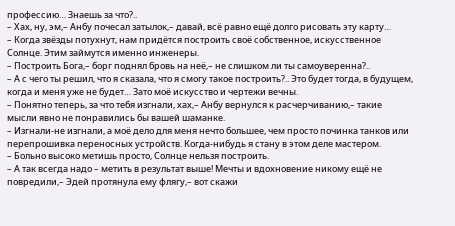профессию… Знаешь за что?..
– Хах, ну, эм,– Анбу почесал затылок,– давай, всё равно ещё долго рисовать эту карту…
– Когда звёзды потухнут, нам придётся построить своё собственное, искусственное Солнце. Этим займутся именно инженеры.
– Построить Бога,– борг поднял бровь на неё,– не слишком ли ты самоуверенна?..
– А с чего ты решил, что я сказала, что я смогу такое построить?.. Это будет тогда, в будущем, когда и меня уже не будет… Зато моё искусство и чертежи вечны.
– Понятно теперь, за что тебя изгнали, хах,– Анбу вернулся к расчерчиванию,– такие мысли явно не понравились бы вашей шаманке.
– Изгнали-не изгнали, а моё дело для меня нечто большее, чем просто починка танков или перепрошивка переносных устройств. Когда-нибудь я стану в этом деле мастером.
– Больно высоко метишь просто, Солнце нельзя построить.
– А так всегда надо – метить в результат выше! Мечты и вдохновение никому ещё не повредили,– Эдей протянула ему флягу,– вот скажи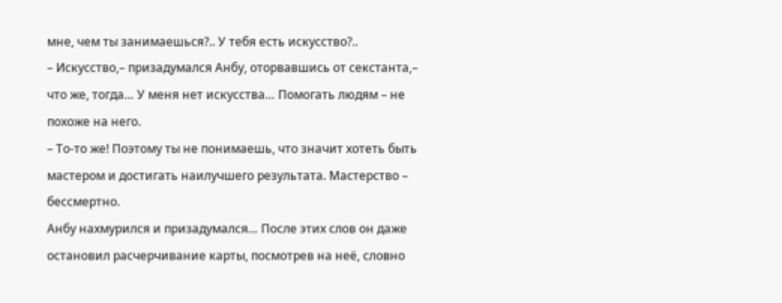мне, чем ты занимаешься?.. У тебя есть искусство?..
– Искусство,– призадумался Анбу, оторвавшись от секстанта,– что же, тогда… У меня нет искусства… Помогать людям – не похоже на него.
– То-то же! Поэтому ты не понимаешь, что значит хотеть быть мастером и достигать наилучшего результата. Мастерство – бессмертно.
Анбу нахмурился и призадумался… После этих слов он даже остановил расчерчивание карты, посмотрев на неё, словно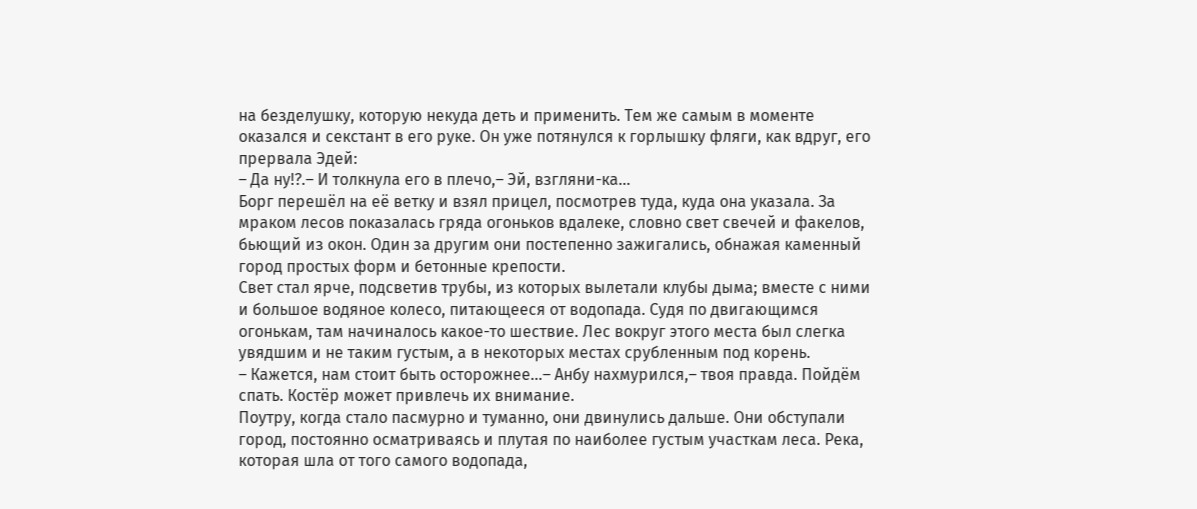на безделушку, которую некуда деть и применить. Тем же самым в моменте оказался и секстант в его руке. Он уже потянулся к горлышку фляги, как вдруг, его прервала Эдей:
– Да ну!?.– И толкнула его в плечо,– Эй, взгляни-ка…
Борг перешёл на её ветку и взял прицел, посмотрев туда, куда она указала. За мраком лесов показалась гряда огоньков вдалеке, словно свет свечей и факелов, бьющий из окон. Один за другим они постепенно зажигались, обнажая каменный город простых форм и бетонные крепости.
Свет стал ярче, подсветив трубы, из которых вылетали клубы дыма; вместе с ними и большое водяное колесо, питающееся от водопада. Судя по двигающимся огонькам, там начиналось какое-то шествие. Лес вокруг этого места был слегка увядшим и не таким густым, а в некоторых местах срубленным под корень.
– Кажется, нам стоит быть осторожнее…– Анбу нахмурился,– твоя правда. Пойдём спать. Костёр может привлечь их внимание.
Поутру, когда стало пасмурно и туманно, они двинулись дальше. Они обступали город, постоянно осматриваясь и плутая по наиболее густым участкам леса. Река, которая шла от того самого водопада,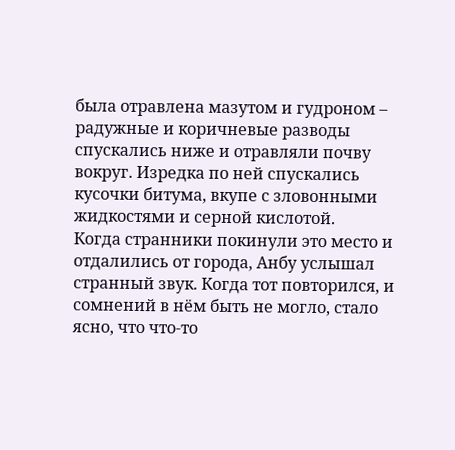была отравлена мазутом и гудроном – радужные и коричневые разводы спускались ниже и отравляли почву вокруг. Изредка по ней спускались кусочки битума, вкупе с зловонными жидкостями и серной кислотой.
Когда странники покинули это место и отдалились от города, Анбу услышал странный звук. Когда тот повторился, и сомнений в нём быть не могло, стало ясно, что что-то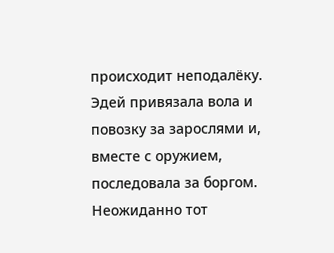происходит неподалёку. Эдей привязала вола и повозку за зарослями и, вместе с оружием, последовала за боргом. Неожиданно тот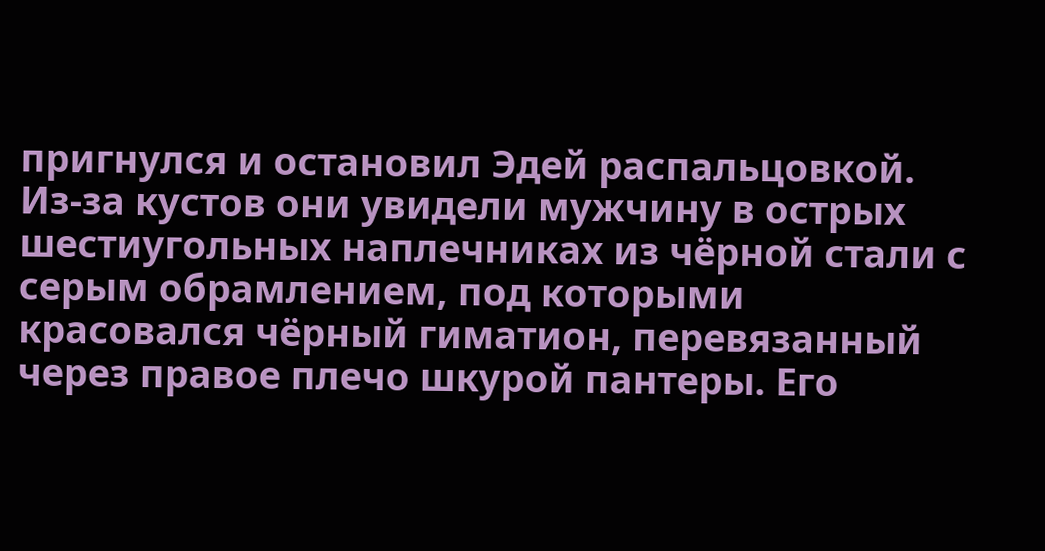пригнулся и остановил Эдей распальцовкой.
Из-за кустов они увидели мужчину в острых шестиугольных наплечниках из чёрной стали с серым обрамлением, под которыми красовался чёрный гиматион, перевязанный через правое плечо шкурой пантеры. Его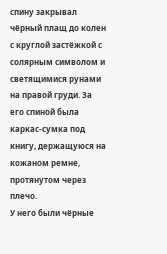спину закрывал чёрный плащ до колен с круглой застёжкой с солярным символом и светящимися рунами на правой груди. За его спиной была каркас-сумка под книгу, держащуюся на кожаном ремне, протянутом через плечо.
У него были чёрные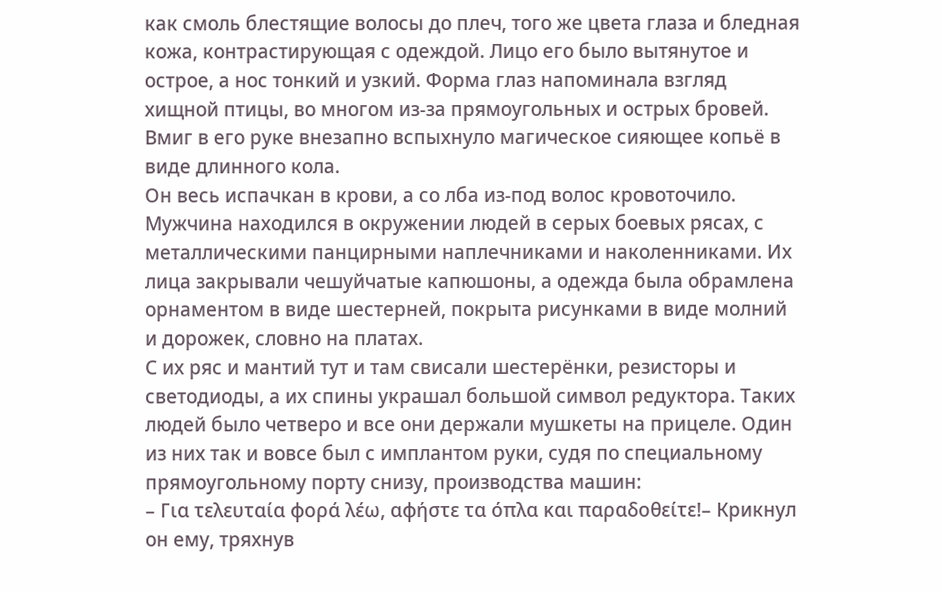как смоль блестящие волосы до плеч, того же цвета глаза и бледная кожа, контрастирующая с одеждой. Лицо его было вытянутое и острое, а нос тонкий и узкий. Форма глаз напоминала взгляд хищной птицы, во многом из-за прямоугольных и острых бровей. Вмиг в его руке внезапно вспыхнуло магическое сияющее копьё в виде длинного кола.
Он весь испачкан в крови, а со лба из-под волос кровоточило. Мужчина находился в окружении людей в серых боевых рясах, с металлическими панцирными наплечниками и наколенниками. Их лица закрывали чешуйчатые капюшоны, а одежда была обрамлена орнаментом в виде шестерней, покрыта рисунками в виде молний и дорожек, словно на платах.
С их ряс и мантий тут и там свисали шестерёнки, резисторы и светодиоды, а их спины украшал большой символ редуктора. Таких людей было четверо и все они держали мушкеты на прицеле. Один из них так и вовсе был с имплантом руки, судя по специальному прямоугольному порту снизу, производства машин:
– Για τελευταία φορά λέω, αφήστε τα όπλα και παραδοθείτε!– Крикнул он ему, тряхнув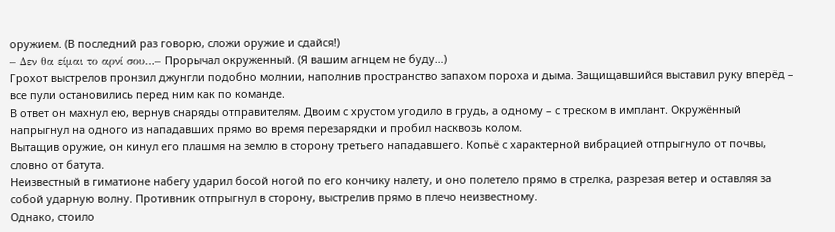оружием. (В последний раз говорю, сложи оружие и сдайся!)
– Δεν θα είμαι το αρνί σου…– Прорычал окруженный. (Я вашим агнцем не буду…)
Грохот выстрелов пронзил джунгли подобно молнии, наполнив пространство запахом пороха и дыма. Защищавшийся выставил руку вперёд – все пули остановились перед ним как по команде.
В ответ он махнул ею, вернув снаряды отправителям. Двоим с хрустом угодило в грудь, а одному – с треском в имплант. Окружённый напрыгнул на одного из нападавших прямо во время перезарядки и пробил насквозь колом.
Вытащив оружие, он кинул его плашмя на землю в сторону третьего нападавшего. Копьё с характерной вибрацией отпрыгнуло от почвы, словно от батута.
Неизвестный в гиматионе набегу ударил босой ногой по его кончику налету, и оно полетело прямо в стрелка, разрезая ветер и оставляя за собой ударную волну. Противник отпрыгнул в сторону, выстрелив прямо в плечо неизвестному.
Однако, стоило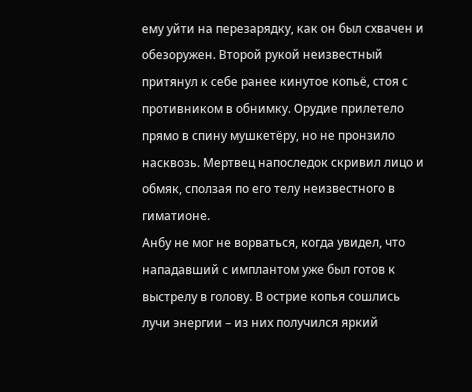ему уйти на перезарядку, как он был схвачен и обезоружен. Второй рукой неизвестный притянул к себе ранее кинутое копьё, стоя с противником в обнимку. Орудие прилетело прямо в спину мушкетёру, но не пронзило насквозь. Мертвец напоследок скривил лицо и обмяк, сползая по его телу неизвестного в гиматионе.
Анбу не мог не ворваться, когда увидел, что нападавший с имплантом уже был готов к выстрелу в голову. В острие копья сошлись лучи энергии – из них получился яркий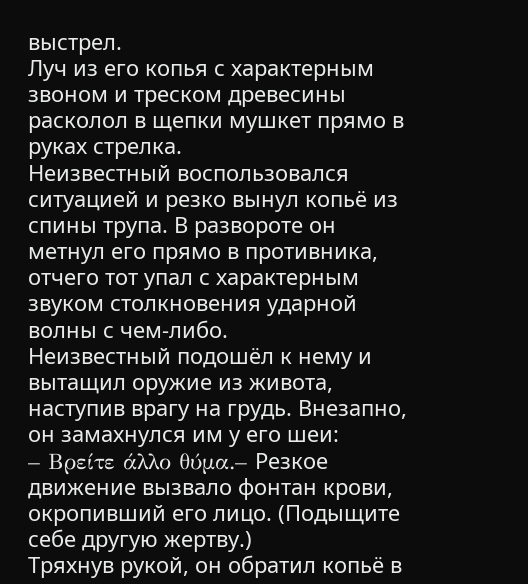выстрел.
Луч из его копья с характерным звоном и треском древесины расколол в щепки мушкет прямо в руках стрелка.
Неизвестный воспользовался ситуацией и резко вынул копьё из спины трупа. В развороте он метнул его прямо в противника, отчего тот упал с характерным звуком столкновения ударной волны с чем-либо.
Неизвестный подошёл к нему и вытащил оружие из живота, наступив врагу на грудь. Внезапно, он замахнулся им у его шеи:
– Βρείτε άλλο θύμα.– Резкое движение вызвало фонтан крови, окропивший его лицо. (Подыщите себе другую жертву.)
Тряхнув рукой, он обратил копьё в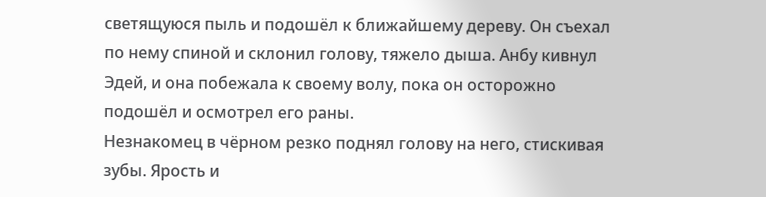светящуюся пыль и подошёл к ближайшему дереву. Он съехал по нему спиной и склонил голову, тяжело дыша. Анбу кивнул Эдей, и она побежала к своему волу, пока он осторожно подошёл и осмотрел его раны.
Незнакомец в чёрном резко поднял голову на него, стискивая зубы. Ярость и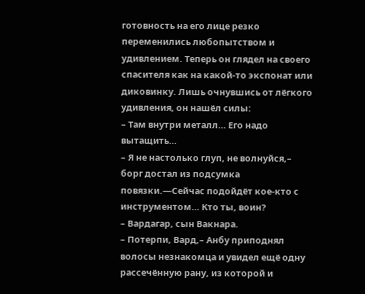готовность на его лице резко переменились любопытством и удивлением. Теперь он глядел на своего спасителя как на какой-то экспонат или диковинку. Лишь очнувшись от лёгкого удивления, он нашёл силы:
– Там внутри металл… Его надо вытащить…
– Я не настолько глуп, не волнуйся,– борг достал из подсумка повязки.—Сейчас подойдёт кое-кто с инструментом… Кто ты, воин?
– Вардагар, сын Вакнара.
– Потерпи, Вард,– Анбу приподнял волосы незнакомца и увидел ещё одну рассечённую рану, из которой и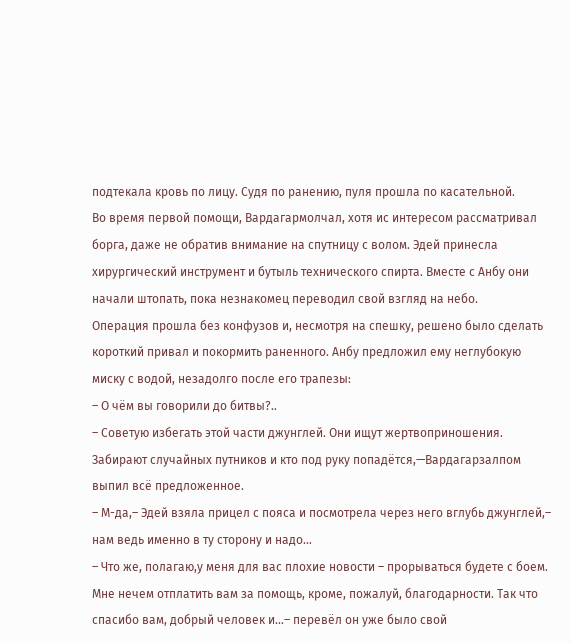подтекала кровь по лицу. Судя по ранению, пуля прошла по касательной.
Во время первой помощи, Вардагармолчал, хотя ис интересом рассматривал борга, даже не обратив внимание на спутницу с волом. Эдей принесла хирургический инструмент и бутыль технического спирта. Вместе с Анбу они начали штопать, пока незнакомец переводил свой взгляд на небо.
Операция прошла без конфузов и, несмотря на спешку, решено было сделать короткий привал и покормить раненного. Анбу предложил ему неглубокую миску с водой, незадолго после его трапезы:
– О чём вы говорили до битвы?..
– Советую избегать этой части джунглей. Они ищут жертвоприношения. Забирают случайных путников и кто под руку попадётся,—Вардагарзалпом выпил всё предложенное.
– М-да,– Эдей взяла прицел с пояса и посмотрела через него вглубь джунглей,– нам ведь именно в ту сторону и надо…
– Что же, полагаю,у меня для вас плохие новости – прорываться будете с боем. Мне нечем отплатить вам за помощь, кроме, пожалуй, благодарности. Так что спасибо вам, добрый человек и…– перевёл он уже было свой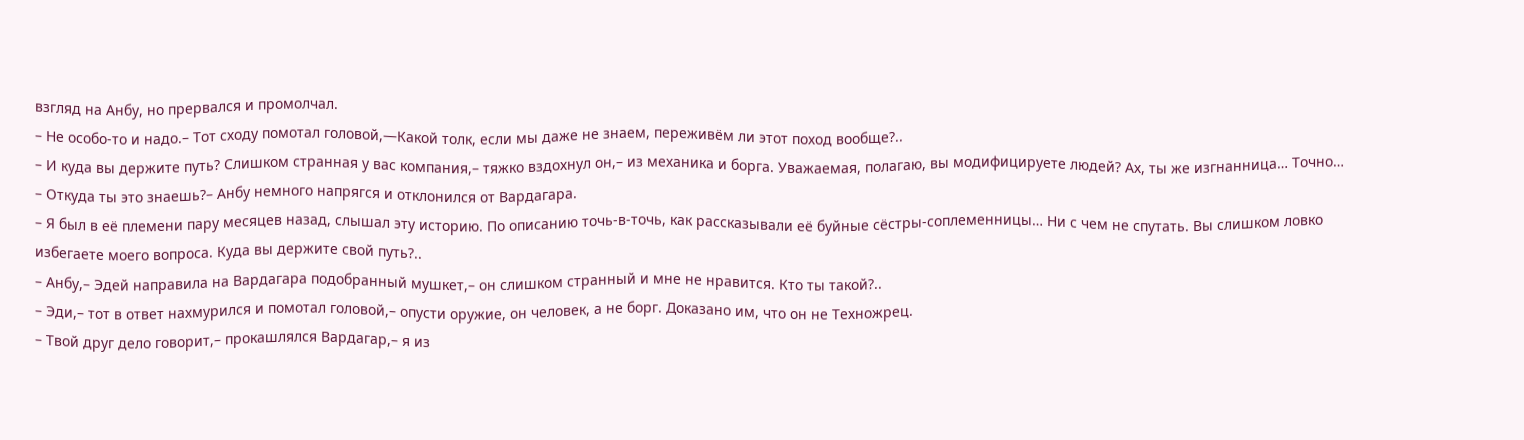взгляд на Анбу, но прервался и промолчал.
– Не особо-то и надо.– Тот сходу помотал головой,—Какой толк, если мы даже не знаем, переживём ли этот поход вообще?..
– И куда вы держите путь? Слишком странная у вас компания,– тяжко вздохнул он,– из механика и борга. Уважаемая, полагаю, вы модифицируете людей? Ах, ты же изгнанница… Точно…
– Откуда ты это знаешь?– Анбу немного напрягся и отклонился от Вардагара.
– Я был в её племени пару месяцев назад, слышал эту историю. По описанию точь-в-точь, как рассказывали её буйные сёстры-соплеменницы… Ни с чем не спутать. Вы слишком ловко избегаете моего вопроса. Куда вы держите свой путь?..
– Анбу,– Эдей направила на Вардагара подобранный мушкет,– он слишком странный и мне не нравится. Кто ты такой?..
– Эди,– тот в ответ нахмурился и помотал головой,– опусти оружие, он человек, а не борг. Доказано им, что он не Техножрец.
– Твой друг дело говорит,– прокашлялся Вардагар,– я из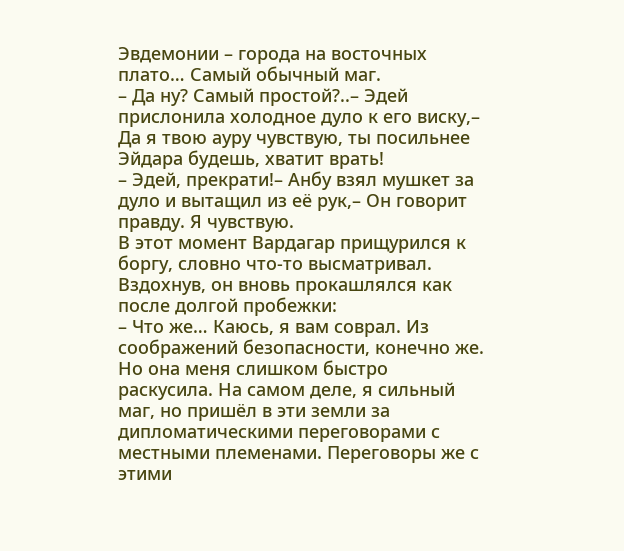Эвдемонии – города на восточных плато… Самый обычный маг.
– Да ну? Самый простой?..– Эдей прислонила холодное дуло к его виску,– Да я твою ауру чувствую, ты посильнее Эйдара будешь, хватит врать!
– Эдей, прекрати!– Анбу взял мушкет за дуло и вытащил из её рук,– Он говорит правду. Я чувствую.
В этот момент Вардагар прищурился к боргу, словно что-то высматривал. Вздохнув, он вновь прокашлялся как после долгой пробежки:
– Что же… Каюсь, я вам соврал. Из соображений безопасности, конечно же. Но она меня слишком быстро раскусила. На самом деле, я сильный маг, но пришёл в эти земли за дипломатическими переговорами с местными племенами. Переговоры же с этими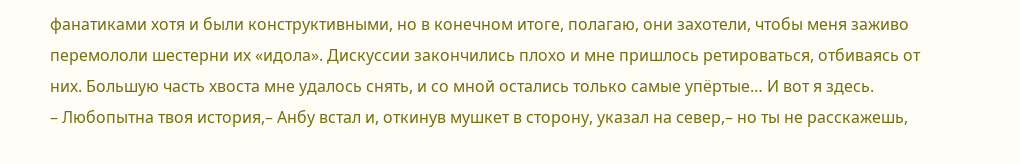фанатиками хотя и были конструктивными, но в конечном итоге, полагаю, они захотели, чтобы меня заживо перемололи шестерни их «идола». Дискуссии закончились плохо и мне пришлось ретироваться, отбиваясь от них. Большую часть хвоста мне удалось снять, и со мной остались только самые упёртые… И вот я здесь.
– Любопытна твоя история,– Анбу встал и, откинув мушкет в сторону, указал на север,– но ты не расскажешь,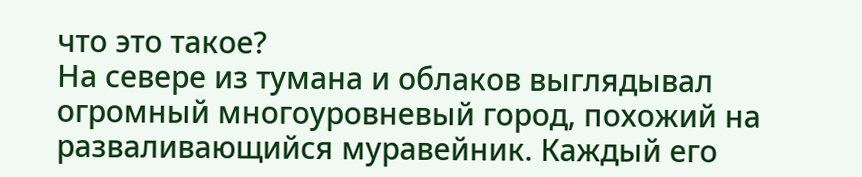что это такое?
На севере из тумана и облаков выглядывал огромный многоуровневый город, похожий на разваливающийся муравейник. Каждый его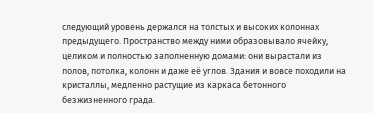следующий уровень держался на толстых и высоких колоннах предыдущего. Пространство между ними образовывало ячейку, целиком и полностью заполненную домами: они вырастали из полов, потолка, колонн и даже её углов. Здания и вовсе походили на кристаллы, медленно растущие из каркаса бетонного безжизненного града.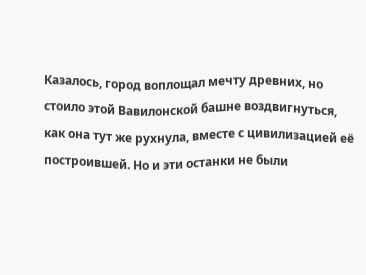Казалось, город воплощал мечту древних, но стоило этой Вавилонской башне воздвигнуться, как она тут же рухнула, вместе с цивилизацией её построившей. Но и эти останки не были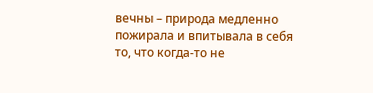вечны – природа медленно пожирала и впитывала в себя то, что когда-то не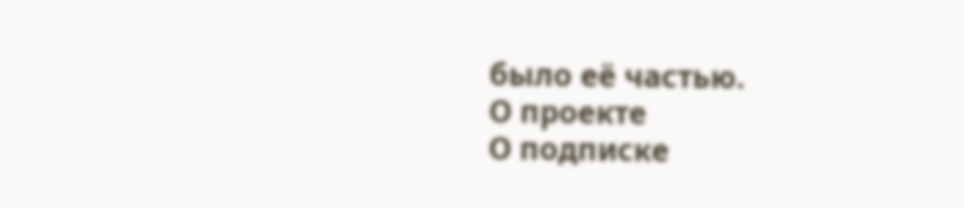было её частью.
О проекте
О подписке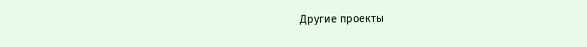Другие проекты